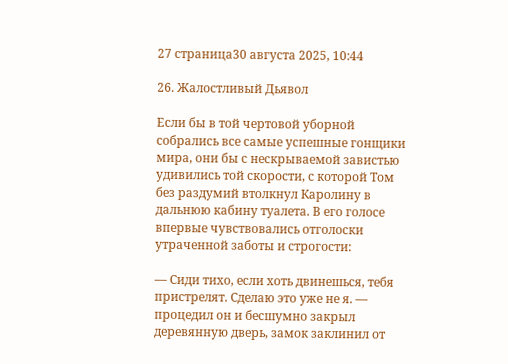27 страница30 августа 2025, 10:44

26. Жалостливый Дьявол

Если бы в той чертовой уборной собрались все самые успешные гонщики мира, они бы с нескрываемой завистью удивились той скорости, с которой Том без раздумий втолкнул Каролину в дальнюю кабину туалета. В его голосе впервые чувствовались отголоски утраченной заботы и строгости:

— Сиди тихо, если хоть двинешься, тебя пристрелят. Сделаю это уже не я. — процедил он и бесшумно закрыл деревянную дверь, замок заклинил от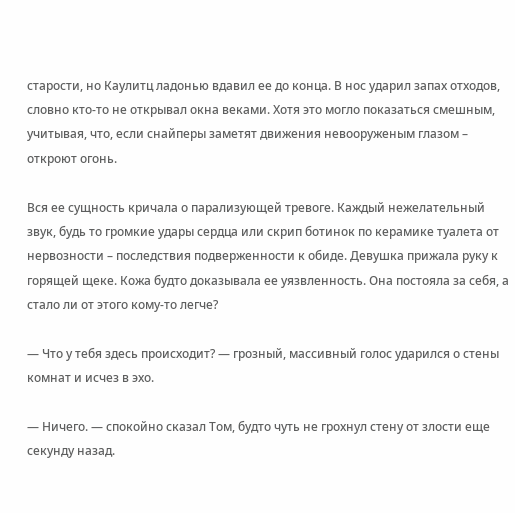старости, но Каулитц ладонью вдавил ее до конца. В нос ударил запах отходов, словно кто-то не открывал окна веками. Хотя это могло показаться смешным, учитывая, что, если снайперы заметят движения невооруженым глазом – откроют огонь.

Вся ее сущность кричала о парализующей тревоге. Каждый нежелательный звук, будь то громкие удары сердца или скрип ботинок по керамике туалета от нервозности – последствия подверженности к обиде. Девушка прижала руку к горящей щеке. Кожа будто доказывала ее уязвленность. Она постояла за себя, а стало ли от этого кому-то легче?

— Что у тебя здесь происходит? — грозный, массивный голос ударился о стены комнат и исчез в эхо.

— Ничего. — спокойно сказал Том, будто чуть не грохнул стену от злости еще секунду назад.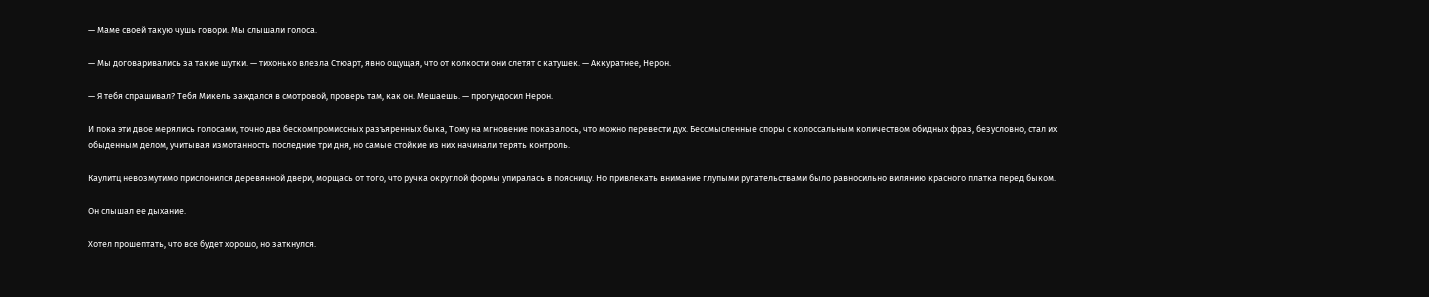— Маме своей такую чушь говори. Мы слышали голоса.

— Мы договаривались за такие шутки. — тихонько влезла Стюарт, явно ощущая, что от колкости они слетят с катушек. — Аккуратнее, Нерон.

— Я тебя спрашивал? Тебя Микель заждался в смотровой, проверь там, как он. Мешаешь. — прогундосил Нерон.

И пока эти двое мерялись голосами, точно два бескомпромиссных разъяренных быка, Тому на мгновение показалось, что можно перевести дух. Бессмысленные споры с колоссальным количеством обидных фраз, безусловно, стал их обыденным делом, учитывая измотанность последние три дня, но самые стойкие из них начинали терять контроль.

Каулитц невозмутимо прислонился деревянной двери, морщась от того, что ручка округлой формы упиралась в поясницу. Но привлекать внимание глупыми ругательствами было равносильно вилянию красного платка перед быком.

Он слышал ее дыхание.

Хотел прошептать, что все будет хорошо, но заткнулся.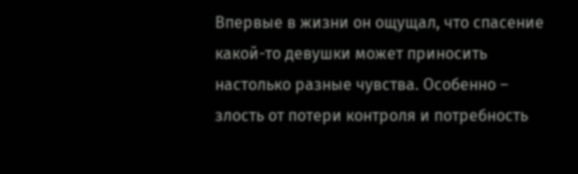Впервые в жизни он ощущал, что спасение какой-то девушки может приносить настолько разные чувства. Особенно – злость от потери контроля и потребность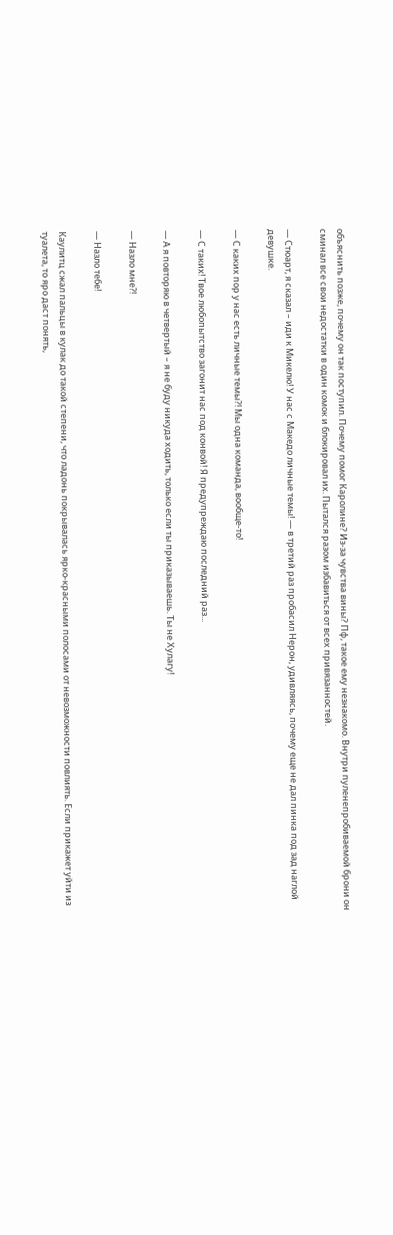объяснить позже, почему он так поступил. Почему помог Каролине? Из-за чувства вины? Пф, такое ему незнакомо. Внутри пуленепробиваемой брони он сминал все свои недостатки в один комок и блокировал их. Пытался разом избавиться от всех привязанностей.

— Стюарт, я сказал – иди к Микелю! У нас с Македо личные темы! — в третий раз пробасил Нерон, удивляясь, почему еще не дал пинка под зад наглой девушке.

— С каких пор у нас есть личные темы?! Мы одна команда, вообще-то!

— С таких! Твое любопытство загонит нас под конвой! Я предупреждаю последний раз...

— А я повторяю в четвертый – я не буду никуда ходить, только если ты приказываешь. Ты не Хулагу!

— Назло мне?!

— Назло тебе!

Каулитц сжал пальцы в кулак до такой степени, что ладонь покрывалась ярко-красными полосами от невозможности повлиять. Если прикажет уйти из туалета, то яро даст понять,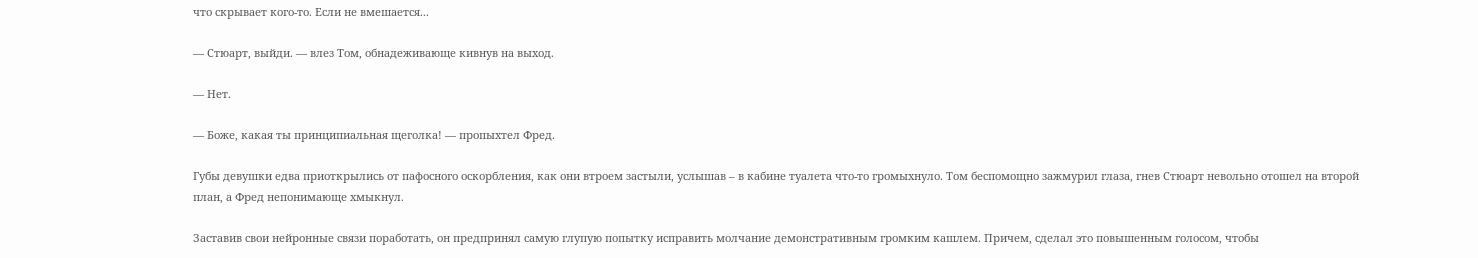что скрывает кого-то. Если не вмешается...

— Стюарт, выйди. — влез Том, обнадеживающе кивнув на выход.

— Нет.

— Боже, какая ты принципиальная щеголка! — пропыхтел Фред.

Губы девушки едва приоткрылись от пафосного оскорбления, как они втроем застыли, услышав – в кабине туалета что-то громыхнуло. Том беспомощно зажмурил глаза, гнев Стюарт невольно отошел на второй план, а Фред непонимающе хмыкнул.

Заставив свои нейронные связи поработать, он предпринял самую глупую попытку исправить молчание демонстративным громким кашлем. Причем, сделал это повышенным голосом, чтобы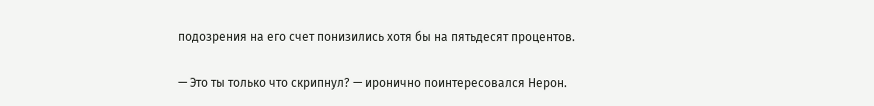подозрения на его счет понизились хотя бы на пятьдесят процентов.

— Это ты только что скрипнул? — иронично поинтересовался Нерон.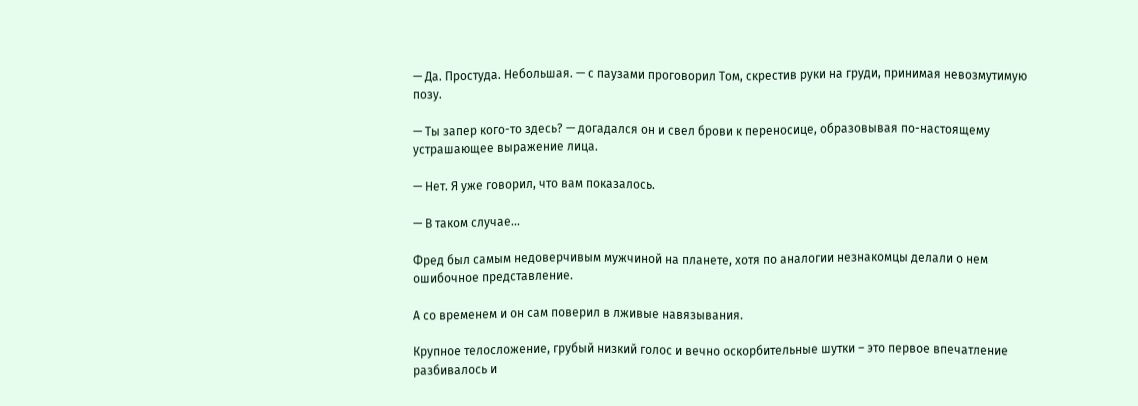— Да. Простуда. Небольшая. — с паузами проговорил Том, скрестив руки на груди, принимая невозмутимую позу.

— Ты запер кого-то здесь? — догадался он и свел брови к переносице, образовывая по-настоящему устрашающее выражение лица.

— Нет. Я уже говорил, что вам показалось.

— В таком случае...

Фред был самым недоверчивым мужчиной на планете, хотя по аналогии незнакомцы делали о нем ошибочное представление.

А со временем и он сам поверил в лживые навязывания.

Крупное телосложение, грубый низкий голос и вечно оскорбительные шутки – это первое впечатление разбивалось и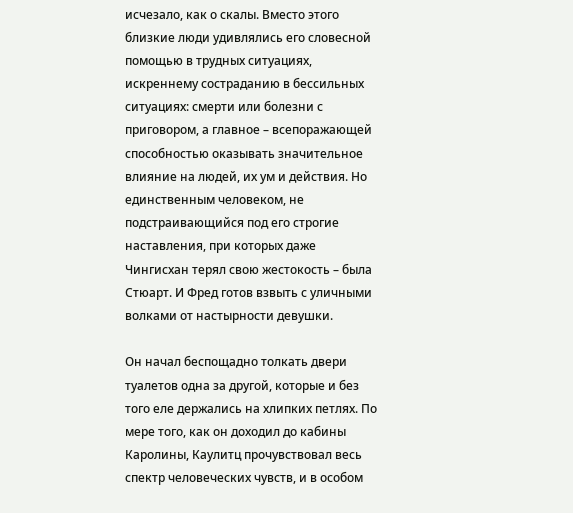исчезало, как о скалы. Вместо этого близкие люди удивлялись его словесной помощью в трудных ситуациях, искреннему состраданию в бессильных ситуациях: смерти или болезни с приговором, а главное – всепоражающей способностью оказывать значительное влияние на людей, их ум и действия. Но единственным человеком, не подстраивающийся под его строгие наставления, при которых даже Чингисхан терял свою жестокость – была Стюарт. И Фред готов взвыть с уличными волками от настырности девушки.

Он начал беспощадно толкать двери туалетов одна за другой, которые и без того еле держались на хлипких петлях. По мере того, как он доходил до кабины Каролины, Каулитц прочувствовал весь спектр человеческих чувств, и в особом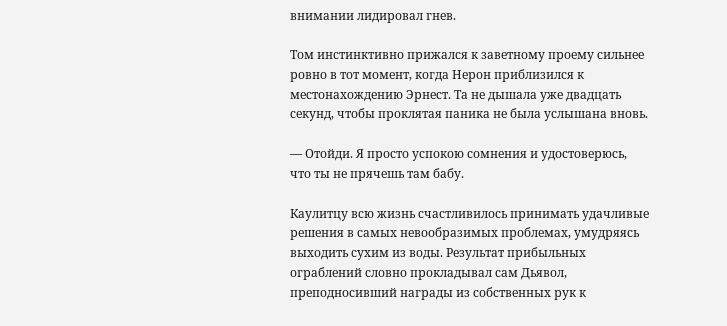внимании лидировал гнев.

Том инстинктивно прижался к заветному проему сильнее ровно в тот момент, когда Нерон приблизился к местонахождению Эрнест. Та не дышала уже двадцать секунд, чтобы проклятая паника не была услышана вновь.

— Отойди. Я просто успокою сомнения и удостоверюсь, что ты не прячешь там бабу.

Каулитцу всю жизнь счастливилось принимать удачливые решения в самых невообразимых проблемах, умудряясь выходить сухим из воды. Результат прибыльных ограблений словно прокладывал сам Дьявол, преподносивший награды из собственных рук к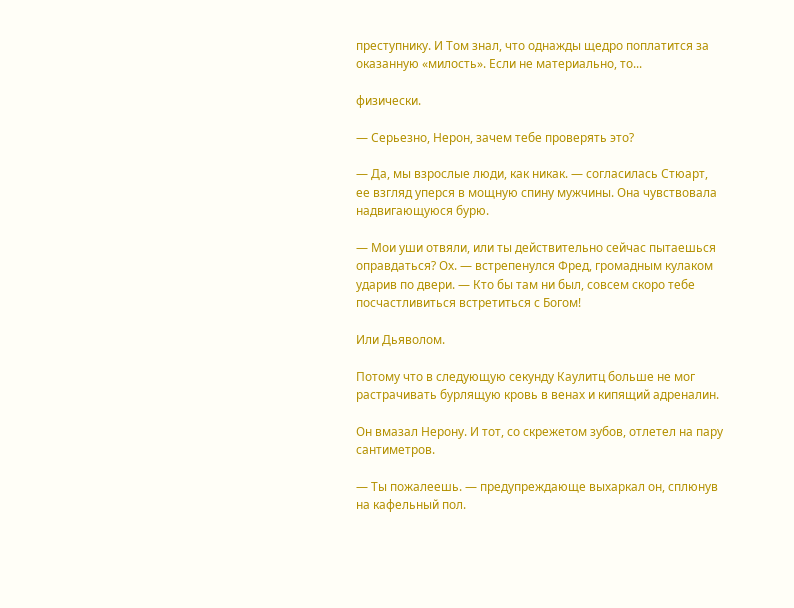преступнику. И Том знал, что однажды щедро поплатится за оказанную «милость». Если не материально, то...

физически.

— Серьезно, Нерон, зачем тебе проверять это?

— Да, мы взрослые люди, как никак. — согласилась Стюарт, ее взгляд уперся в мощную спину мужчины. Она чувствовала надвигающуюся бурю.

— Мои уши отвяли, или ты действительно сейчас пытаешься оправдаться? Ох. — встрепенулся Фред, громадным кулаком ударив по двери. — Кто бы там ни был, совсем скоро тебе посчастливиться встретиться с Богом!

Или Дьяволом.

Потому что в следующую секунду Каулитц больше не мог растрачивать бурлящую кровь в венах и кипящий адреналин.

Он вмазал Нерону. И тот, со скрежетом зубов, отлетел на пару сантиметров.

— Ты пожалеешь. — предупреждающе выхаркал он, сплюнув на кафельный пол.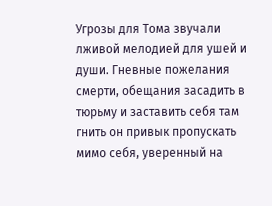Угрозы для Тома звучали лживой мелодией для ушей и души. Гневные пожелания смерти, обещания засадить в тюрьму и заставить себя там гнить он привык пропускать мимо себя, уверенный на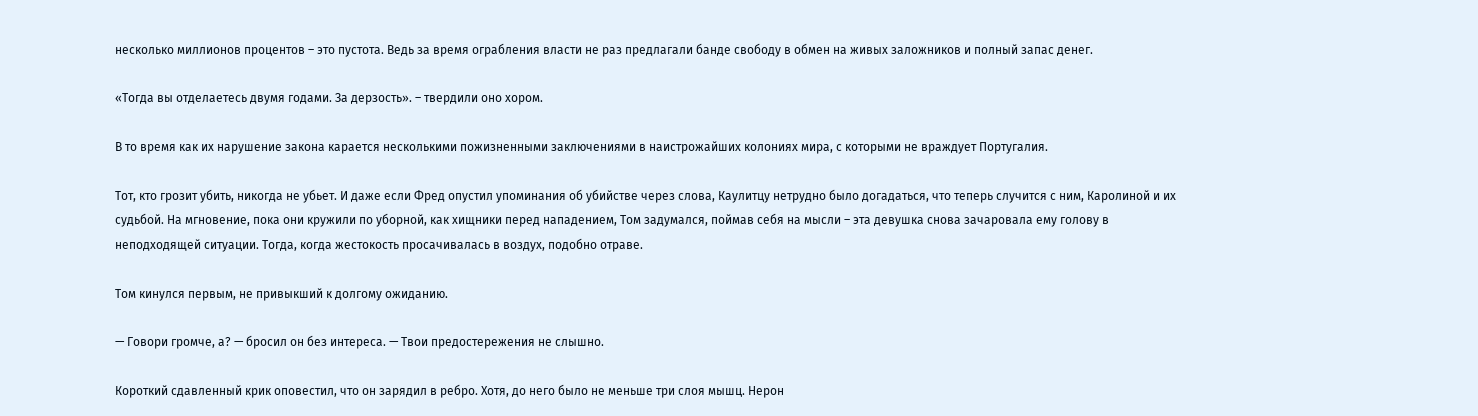несколько миллионов процентов – это пустота. Ведь за время ограбления власти не раз предлагали банде свободу в обмен на живых заложников и полный запас денег.

«Тогда вы отделаетесь двумя годами. За дерзость». – твердили оно хором.

В то время как их нарушение закона карается несколькими пожизненными заключениями в наистрожайших колониях мира, с которыми не враждует Португалия.

Тот, кто грозит убить, никогда не убьет. И даже если Фред опустил упоминания об убийстве через слова, Каулитцу нетрудно было догадаться, что теперь случится с ним, Каролиной и их судьбой. На мгновение, пока они кружили по уборной, как хищники перед нападением, Том задумался, поймав себя на мысли – эта девушка снова зачаровала ему голову в неподходящей ситуации. Тогда, когда жестокость просачивалась в воздух, подобно отраве.

Том кинулся первым, не привыкший к долгому ожиданию.

— Говори громче, а? — бросил он без интереса. — Твои предостережения не слышно.

Короткий сдавленный крик оповестил, что он зарядил в ребро. Хотя, до него было не меньше три слоя мышц. Нерон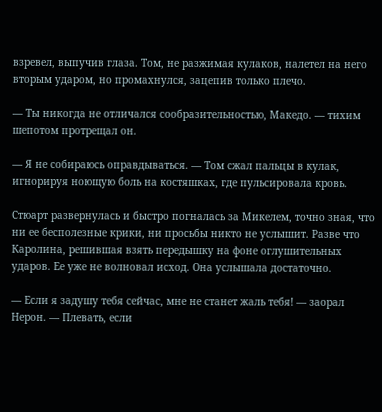взревел, выпучив глаза. Том, не разжимая кулаков, налетел на него вторым ударом, но промахнулся, зацепив только плечо.

— Ты никогда не отличался сообразительностью, Македо. — тихим шепотом протрещал он.

— Я не собираюсь оправдываться. — Том сжал пальцы в кулак, игнорируя ноющую боль на костяшках, где пульсировала кровь.

Стюарт развернулась и быстро погналась за Микелем, точно зная, что ни ее бесполезные крики, ни просьбы никто не услышит. Разве что Каролина, решившая взять передышку на фоне оглушительных ударов. Ее уже не волновал исход. Она услышала достаточно.

— Если я задушу тебя сейчас, мне не станет жаль тебя! — заорал Нерон. — Плевать, если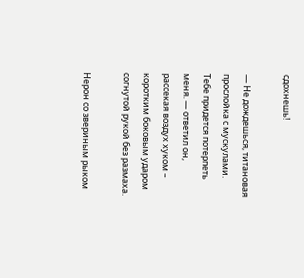сдохнешь!

— Не дождешься, титановая прослойка с мускулами. Тебе придется потерпеть меня. — ответил он, рассекая воздух хуком – коротким боковым ударом согнутой рукой без размаха.

Нерон со звериным рыком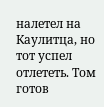налетел на Каулитца, но тот успел отлететь. Том готов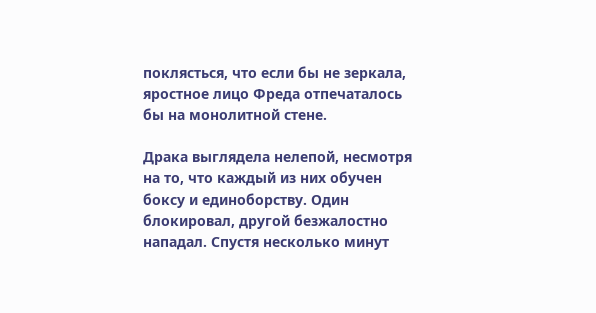поклясться, что если бы не зеркала, яростное лицо Фреда отпечаталось бы на монолитной стене.

Драка выглядела нелепой, несмотря на то, что каждый из них обучен боксу и единоборству. Один блокировал, другой безжалостно нападал. Спустя несколько минут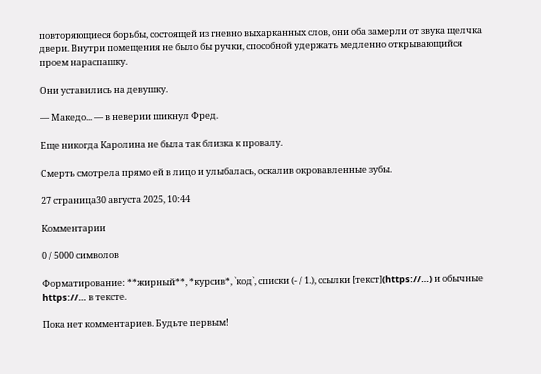повторяющиеся борьбы, состоящей из гневно выхарканных слов, они оба замерли от звука щелчка двери. Внутри помещения не было бы ручки, способной удержать медленно открывающийся проем нараспашку.

Они уставились на девушку.

— Македо... — в неверии шикнул Фред.

Еще никогда Каролина не была так близка к провалу.

Смерть смотрела прямо ей в лицо и улыбалась, оскалив окровавленные зубы.

27 страница30 августа 2025, 10:44

Комментарии

0 / 5000 символов

Форматирование: **жирный**, *курсив*, `код`, списки (- / 1.), ссылки [текст](https://…) и обычные https://… в тексте.

Пока нет комментариев. Будьте первым!